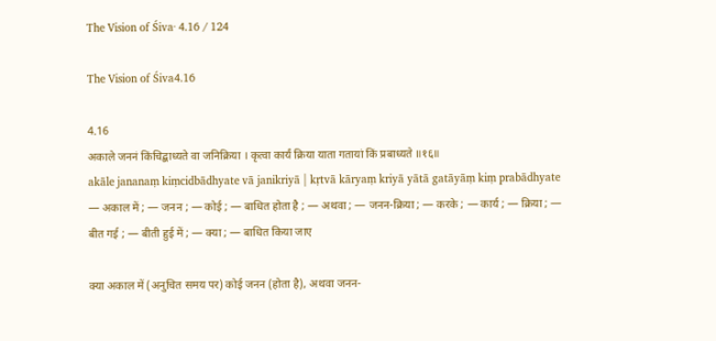The Vision of Śiva· 4.16 / 124

The Vision of Śiva4.16

4.16
अकाले जननं किंचिद्बाध्यते वा जनिक्रिया । कृत्वा कार्यं क्रिया याता गतायां किं प्रबाध्यते ॥१६॥
akāle jananaṃ kiṃcidbādhyate vā janikriyā | kṛtvā kāryaṃ kriyā yātā gatāyāṃ kiṃ prabādhyate
— अकाल में ; — जनन ; — कोई ; — बाधित होता है ; — अथवा ; — जनन-क्रिया ; — करके ; — कार्य ; — क्रिया ; — बीत गई ; — बीती हुई में ; — क्या ; — बाधित किया जाए

क्या अकाल में (अनुचित समय पर) कोई जनन (होता है), अथवा जनन-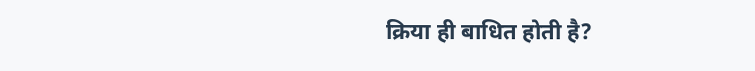क्रिया ही बाधित होती है?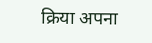क्रिया अपना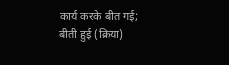कार्य करके बीत गई; बीती हुई (क्रिया)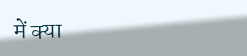में क्या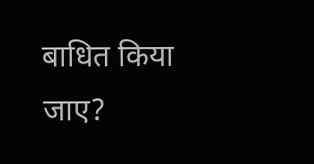बाधित किया जाए?